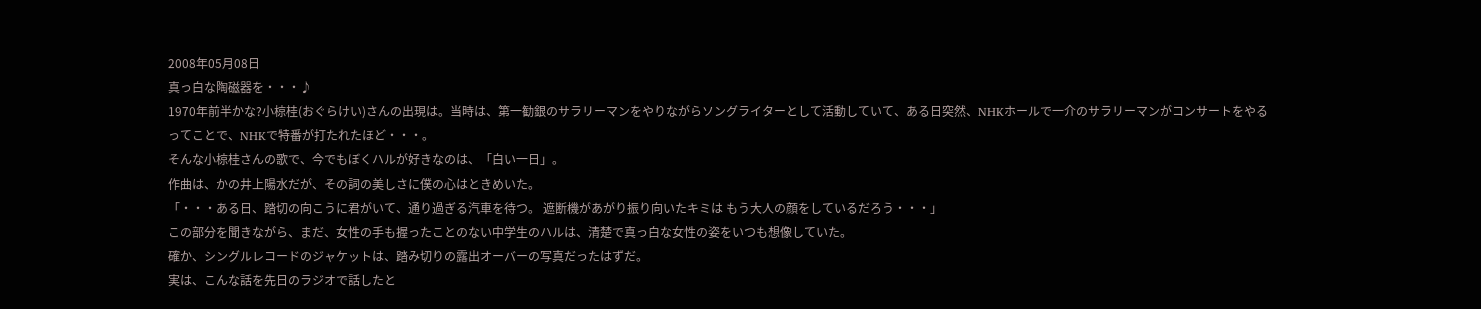2008年05月08日
真っ白な陶磁器を・・・♪
1970年前半かな?小椋桂(おぐらけい)さんの出現は。当時は、第一勧銀のサラリーマンをやりながらソングライターとして活動していて、ある日突然、NHKホールで一介のサラリーマンがコンサートをやるってことで、NHKで特番が打たれたほど・・・。
そんな小椋桂さんの歌で、今でもぼくハルが好きなのは、「白い一日」。
作曲は、かの井上陽水だが、その詞の美しさに僕の心はときめいた。
「・・・ある日、踏切の向こうに君がいて、通り過ぎる汽車を待つ。 遮断機があがり振り向いたキミは もう大人の顔をしているだろう・・・」
この部分を聞きながら、まだ、女性の手も握ったことのない中学生のハルは、清楚で真っ白な女性の姿をいつも想像していた。
確か、シングルレコードのジャケットは、踏み切りの露出オーバーの写真だったはずだ。
実は、こんな話を先日のラジオで話したと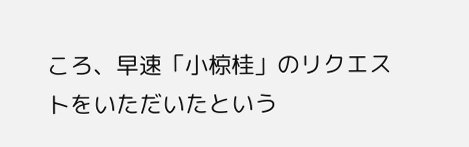ころ、早速「小椋桂」のリクエストをいただいたという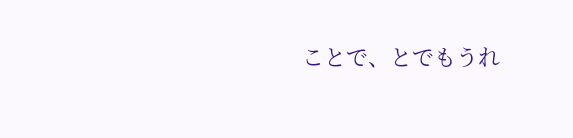ことで、とでもうれ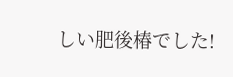しい肥後椿でした!